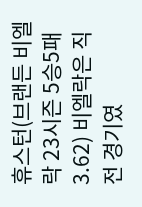휴스턴(브랜든 비엘락 23시즌 5승5패 3.62) 비엘락은 직전 경기였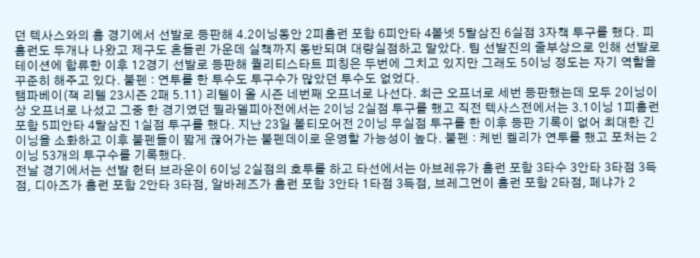던 텍사스와의 홈 경기에서 선발로 등판해 4.2이닝동안 2피홈런 포함 6피안타 4볼넷 5탈삼진 6실점 3자책 투구를 했다. 피홈런도 두개나 나왔고 제구도 흔들린 가운데 실책까지 동반되며 대량실점하고 말았다. 팀 선발진의 줄부상으로 인해 선발로테이션에 합류한 이후 12경기 선발로 등판해 퀄리티스타트 피칭은 두번에 그치고 있지만 그래도 5이닝 정도는 자기 역할을 꾸준히 해주고 있다. 불펜 : 연투를 한 투수도 투구수가 많았던 투수도 없었다.
탬파베이(잭 리텔 23시즌 2패 5.11) 리텔이 올 시즌 네번째 오프너로 나선다. 최근 오프너로 세번 등판했는데 모두 2이닝이상 오프너로 나섰고 그중 한 경기였던 필라델피아전에서는 2이닝 2실점 투구를 했고 직전 텍사스전에서는 3.1이닝 1피홈런 포함 5피안타 4탈삼진 1실점 투구를 했다. 지난 23일 볼티모어전 2이닝 무실점 투구를 한 이후 등판 기록이 없어 최대한 긴 이닝을 소화하고 이후 불펜들이 짧게 끊어가는 불펜데이로 운영할 가능성이 높다. 불펜 : 케빈 켈리가 연투를 했고 포처는 2이닝 53개의 투구수를 기록했다.
전날 경기에서는 선발 헌터 브라운이 6이닝 2실점의 호투를 하고 타선에서는 아브레유가 홈런 포함 3타수 3안타 3타점 3득점, 디아즈가 홈런 포함 2안타 3타점, 알바레즈가 홈런 포함 3안타 1타점 3득점, 브레그먼이 홈런 포함 2타점, 페냐가 2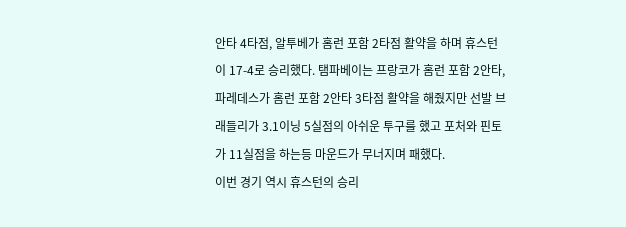안타 4타점, 알투베가 홈런 포함 2타점 활약을 하며 휴스턴이 17-4로 승리했다. 탬파베이는 프랑코가 홈런 포함 2안타, 파레데스가 홈런 포함 2안타 3타점 활약을 해줬지만 선발 브래들리가 3.1이닝 5실점의 아쉬운 투구를 했고 포처와 핀토가 11실점을 하는등 마운드가 무너지며 패했다.
이번 경기 역시 휴스턴의 승리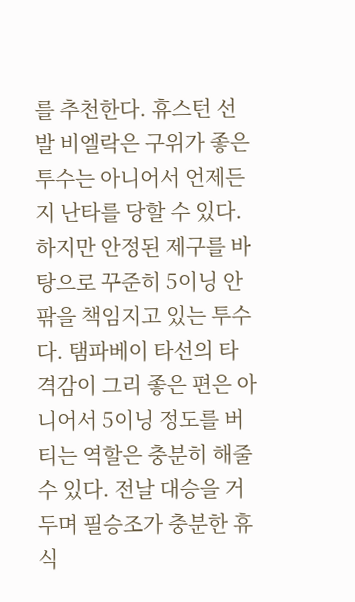를 추천한다. 휴스턴 선발 비엘락은 구위가 좋은 투수는 아니어서 언제든지 난타를 당할 수 있다. 하지만 안정된 제구를 바탕으로 꾸준히 5이닝 안팎을 책임지고 있는 투수다. 탬파베이 타선의 타격감이 그리 좋은 편은 아니어서 5이닝 정도를 버티는 역할은 충분히 해줄 수 있다. 전날 대승을 거두며 필승조가 충분한 휴식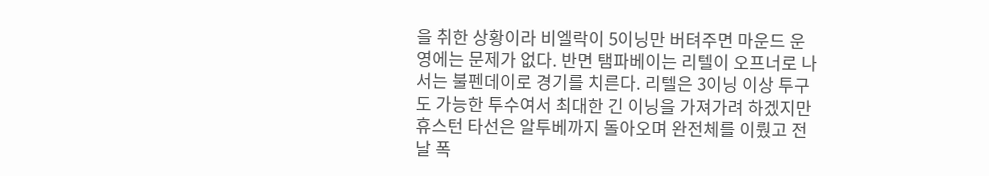을 취한 상황이라 비엘락이 5이닝만 버텨주면 마운드 운영에는 문제가 없다. 반면 탬파베이는 리텔이 오프너로 나서는 불펜데이로 경기를 치른다. 리텔은 3이닝 이상 투구도 가능한 투수여서 최대한 긴 이닝을 가져가려 하겠지만 휴스턴 타선은 알투베까지 돌아오며 완전체를 이뤘고 전날 폭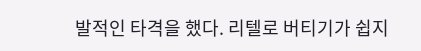발적인 타격을 했다. 리텔로 버티기가 쉽지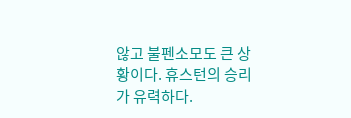않고 불펜소모도 큰 상황이다. 휴스턴의 승리가 유력하다.